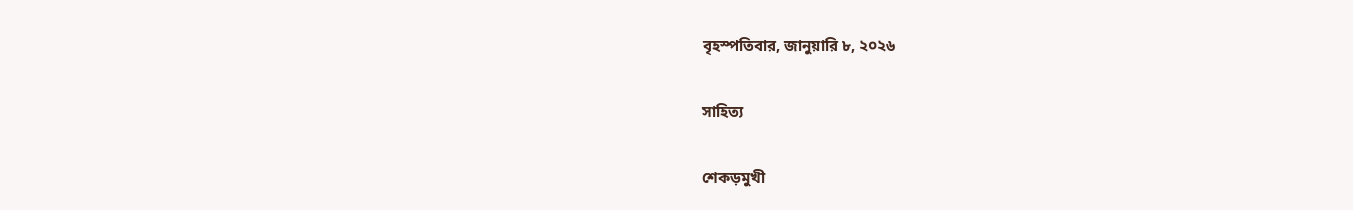বৃহস্পতিবার, জানুয়ারি ৮, ২০২৬

সাহিত্য

শেকড়মুখী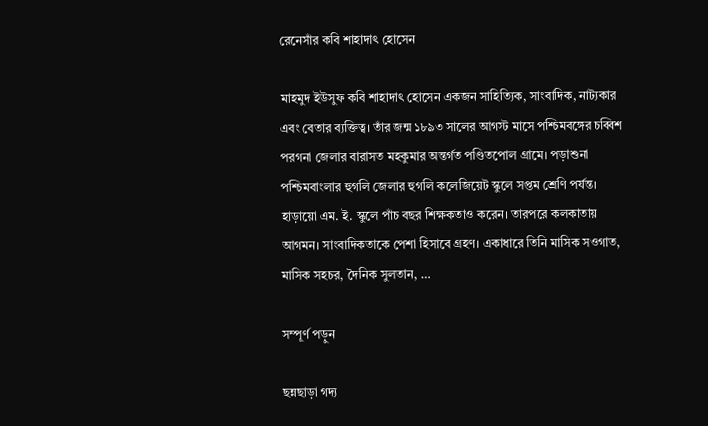রেনেসাঁর কবি শাহাদাৎ হোসেন

মাহমুদ ইউসুফ কবি শাহাদাৎ হোসেন একজন সাহিত্যিক, সাংবাদিক, নাট্যকার এবং বেতার ব্যক্তিত্ব। তাঁর জন্ম ১৮৯৩ সালের আগস্ট মাসে পশ্চিমবঙ্গের চব্বিশ পরগনা জেলার বারাসত মহকুমার অন্তর্গত পণ্ডিতপোল গ্রামে। পড়াশুনা পশ্চিমবাংলার হুগলি জেলার হুগলি কলেজিয়েট স্কুলে সপ্তম শ্রেণি পর্যন্ত। হাড়ায়ো এম. ই. স্কুলে পাঁচ বছর শিক্ষকতাও করেন। তারপরে কলকাতায় আগমন। সাংবাদিকতাকে পেশা হিসাবে গ্রহণ। একাধারে তিনি মাসিক সওগাত, মাসিক সহচর, দৈনিক সুলতান, …

সম্পূর্ণ পড়ুন

ছন্নছাড়া গদ্য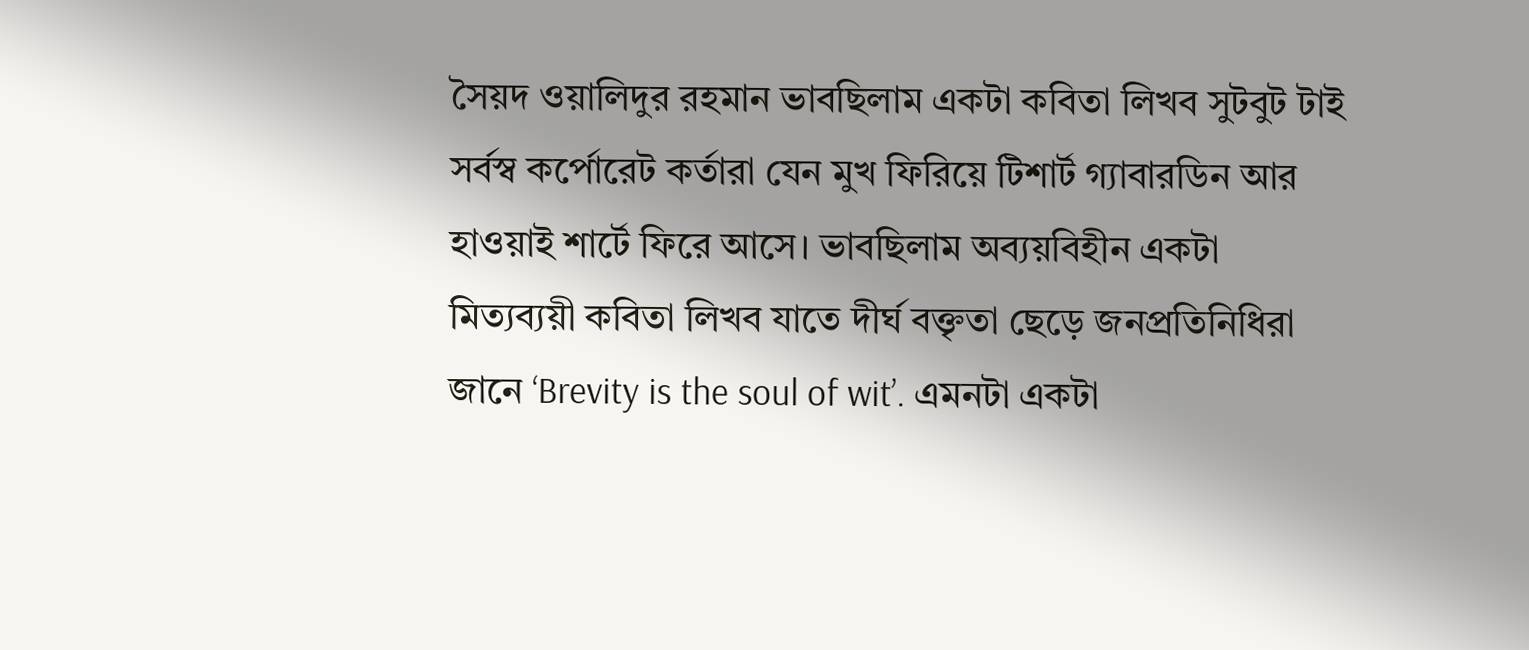সৈয়দ ওয়ালিদুর রহমান ভাবছিলাম একটা কবিতা লিখব সুটবুট টাই সর্বস্ব কর্পোরেট কর্তারা যেন মুখ ফিরিয়ে টিশার্ট গ্যাবারডিন আর হাওয়াই শার্টে ফিরে আসে। ভাবছিলাম অব্যয়বিহীন একটা মিত্যব্যয়ী কবিতা লিখব যাতে দীর্ঘ বক্তৃতা ছেড়ে জনপ্রতিনিধিরা জানে ‘Brevity is the soul of wit’. এমনটা একটা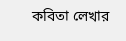কবিতা লেখার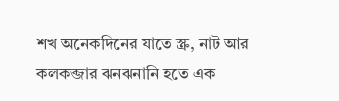শখ অনেকদিনের যাতে স্ক্র, নাট আর কলকব্জার ঝনঝনানি হতে এক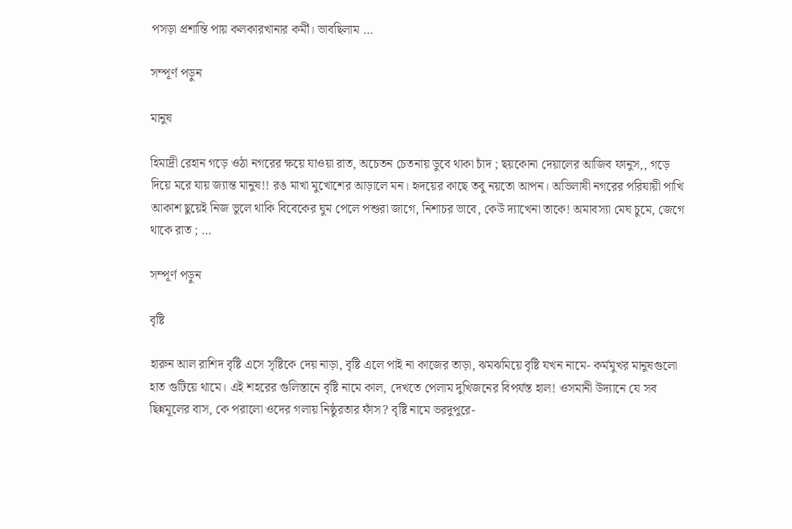পসড়া প্রশান্তি পায় কলকারখানার কর্মী। ভাবছিলাম …

সম্পূর্ণ পড়ুন

মানুষ

হিমাদ্রী রেহান গড়ে ওঠা নগরের ক্ষয়ে যাওয়া রাত, অচেতন চেতনায় ডুবে থাকা চাঁদ ; ছয়কোনা দেয়ালের আজিব ফানুস,, গড়ে দিয়ে মরে যায় জ্যান্ত মানুষ!! রঙ মাখা মুখোশের আড়ালে মন। হৃদয়ের কাছে তবু নয়তো আপন। অভিলাষী নগরের পরিযায়ী পাখি আকাশ ছুয়েই নিজ ভুলে থাকি বিবেকের ঘুম পেলে পশুরা জাগে, নিশাচর ভাবে, কেউ দ্যাখেনা তাকে! অমাবস্যা মেঘ চুমে, জেগে থাকে রাত ; …

সম্পূর্ণ পড়ুন

বৃষ্টি

হারুন আল রাশিদ বৃষ্টি এসে সৃষ্টিকে দেয় নাড়া, বৃষ্টি এলে পাই না কাজের তাড়া, ঝমঝমিয়ে বৃষ্টি যখন নামে- কর্মমুখর মানুষগুলো হাত গুটিয়ে থামে। এই শহরের গুলিস্তানে বৃষ্টি নামে কাল, দেখতে পেলাম দুখিজনের বিপর্যস্ত হাল! ওসমানী উদ্যানে যে সব ছিন্নমূলের বাস, কে পরালো ওদের গলায় নিষ্ঠুরতার ফাঁস? বৃষ্টি নামে ভরদুপুরে-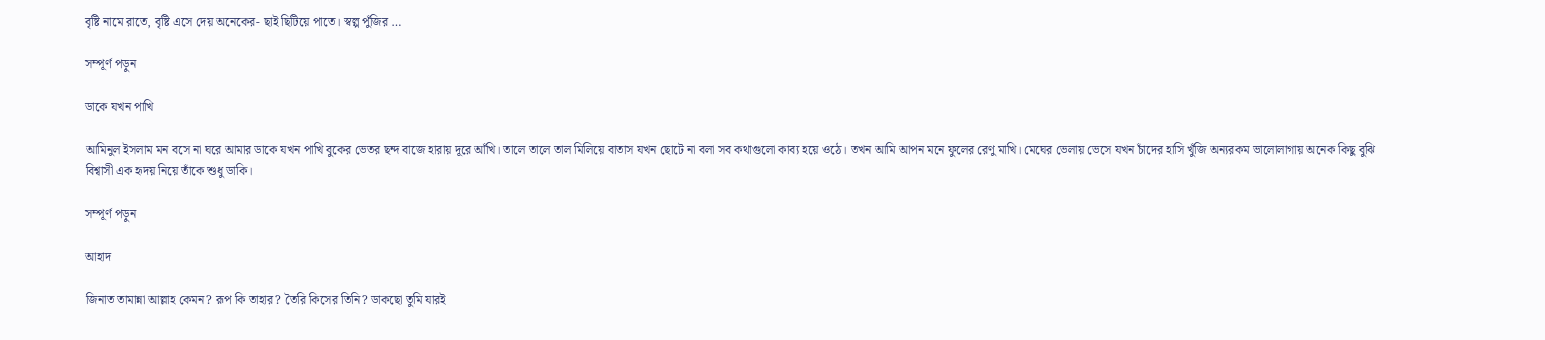বৃষ্টি নামে রাতে, বৃষ্টি এসে দেয় অনেকের- ছাই ছিটিয়ে পাতে। স্বল্প পুঁজির …

সম্পূর্ণ পড়ুন

ডাকে যখন পাখি

আমিনুল ইসলাম মন বসে না ঘরে আমার ডাকে যখন পাখি বুকের ভেতর ছন্দ বাজে হারায় দূরে আঁখি। তালে তালে তাল মিলিয়ে বাতাস যখন ছোটে না বলা সব কথাগুলো কাব্য হয়ে ওঠে। তখন আমি আপন মনে ফুলের রেণু মাখি। মেঘের ভেলায় ভেসে যখন চাঁদের হাসি খুঁজি অন্যরকম ভালোলাগায় অনেক কিছু বুঝি বিশ্বাসী এক হৃদয় নিয়ে তাঁকে শুধু ডাকি।

সম্পূর্ণ পড়ুন

আহাদ

জিনাত তামান্না আল্লাহ কেমন? রূপ কি তাহার? তৈরি কিসের তিনি? ডাকছো তুমি যারই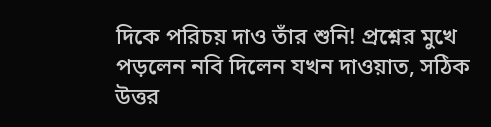দিকে পরিচয় দাও তাঁর শুনি! প্রশ্নের মুখে পড়লেন নবি দিলেন যখন দাওয়াত, সঠিক উত্তর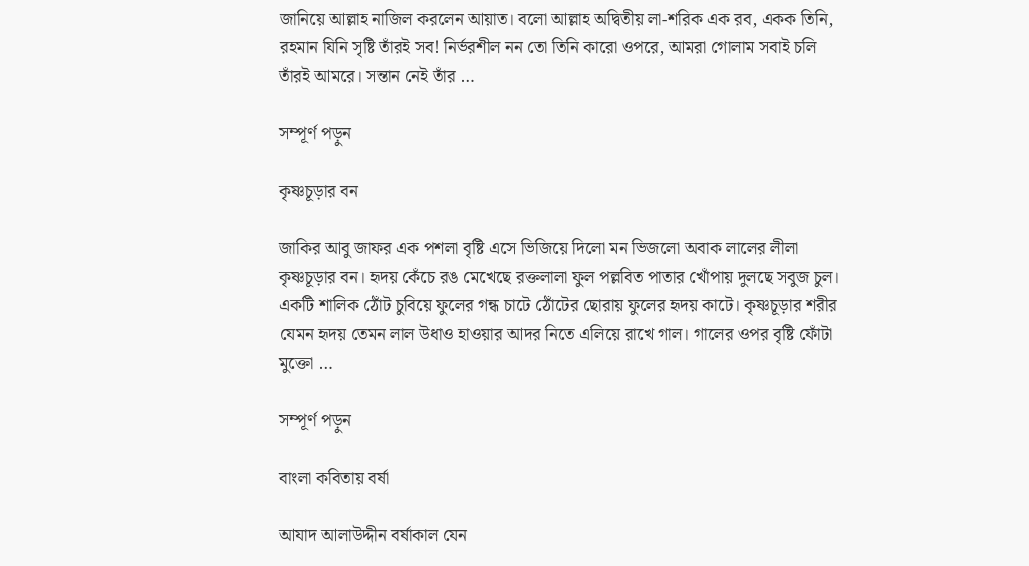জানিয়ে আল্লাহ নাজিল করলেন আয়াত। বলো আল্লাহ অদ্বিতীয় লা-শরিক এক রব, একক তিনি, রহমান যিনি সৃষ্টি তাঁরই সব! নির্ভরশীল নন তো তিনি কারো ওপরে, আমরা গোলাম সবাই চলি তাঁরই আমরে। সন্তান নেই তাঁর …

সম্পূর্ণ পড়ুন

কৃষ্ণচূড়ার বন

জাকির আবু জাফর এক পশলা বৃষ্টি এসে ভিজিয়ে দিলো মন ভিজলো অবাক লালের লীলা কৃষ্ণচূড়ার বন। হৃদয় কেঁচে রঙ মেখেছে রক্তলালা ফুল পল্লবিত পাতার খোঁপায় দুলছে সবুজ চুল। একটি শালিক ঠোঁট চুবিয়ে ফুলের গন্ধ চাটে ঠোঁটের ছোরায় ফুলের হৃদয় কাটে। কৃষ্ণচূড়ার শরীর যেমন হৃদয় তেমন লাল উধাও হাওয়ার আদর নিতে এলিয়ে রাখে গাল। গালের ওপর বৃষ্টি ফোঁটা মুক্তো …

সম্পূর্ণ পড়ুন

বাংলা কবিতায় বর্ষা

আযাদ আলাউদ্দীন বর্ষাকাল যেন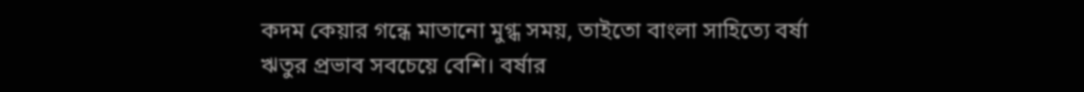কদম কেয়ার গন্ধে মাতানো মুগ্ধ সময়, তাইতো বাংলা সাহিত্যে বর্ষা ঋতুর প্রভাব সবচেয়ে বেশি। বর্ষার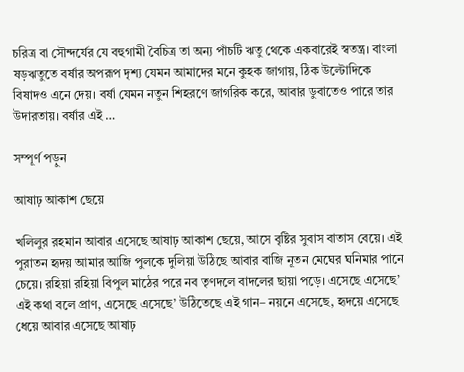চরিত্র বা সৌন্দর্যের যে বহুগামী বৈচিত্র তা অন্য পাঁচটি ঋতু থেকে একবারেই স্বতন্ত্র। বাংলা ষড়ঋতুতে বর্ষার অপরূপ দৃশ্য যেমন আমাদের মনে কুহক জাগায়, ঠিক উল্টোদিকে বিষাদও এনে দেয়। বর্ষা যেমন নতুন শিহরণে জাগরিক করে, আবার ডুবাতেও পারে তার উদারতায়। বর্ষার এই …

সম্পূর্ণ পড়ুন

আষাঢ় আকাশ ছেয়ে

খলিলুর রহমান আবার এসেছে আষাঢ় আকাশ ছেয়ে, আসে বৃষ্টির সুবাস বাতাস বেয়ে। এই পুরাতন হৃদয় আমার আজি পুলকে দুলিয়া উঠিছে আবার বাজি নূতন মেঘের ঘনিমার পানে চেয়ে। রহিয়া রহিয়া বিপুল মাঠের পরে নব তৃণদলে বাদলের ছায়া পড়ে। এসেছে এসেছে’ এই কথা বলে প্রাণ, এসেছে এসেছে’ উঠিতেছে এই গান– নয়নে এসেছে, হৃদয়ে এসেছে ধেয়ে আবার এসেছে আষাঢ়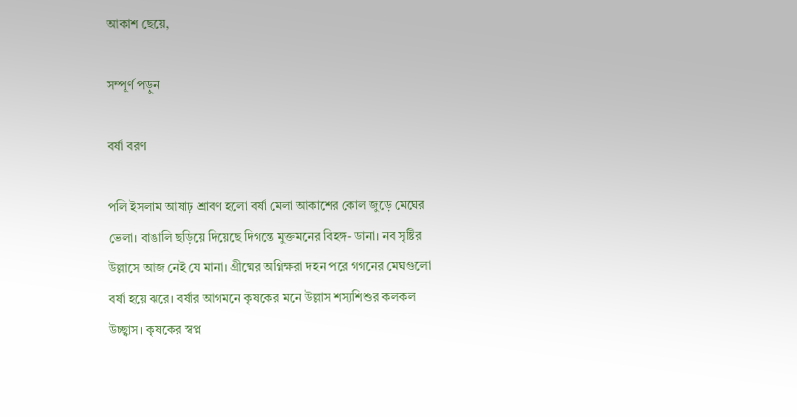আকাশ ছেয়ে,

সম্পূর্ণ পড়ুন

বর্ষা বরণ

পলি ইসলাম আষাঢ় শ্রাবণ হলো বর্ষা মেলা আকাশের কোল জুড়ে মেঘের ভেলা। বাঙালি ছড়িয়ে দিয়েছে দিগন্তে মুক্তমনের বিহঙ্গ- ডানা। নব সৃষ্টির উল্লাসে আজ নেই যে মানা। গ্রীষ্মের অগ্নিক্ষরা দহন পরে গগনের মেঘগুলো বর্ষা হয়ে ঝরে। বর্ষার আগমনে কৃষকের মনে উল্লাস শস্যশিশুর কলকল উচ্ছ্বাস। কৃষকের স্বপ্ন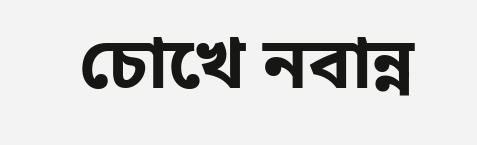চোখে নবান্ন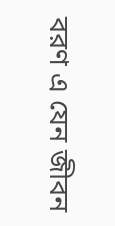বরণ এ যেন জীবন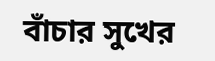বাঁচার সুখের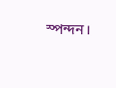স্পন্দন।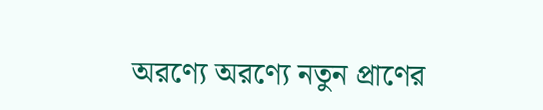অরণ্যে অরণ্যে নতুন প্রাণের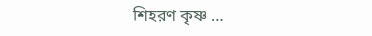শিহরণ কৃষ্ণ …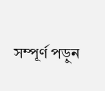সম্পূর্ণ পড়ুন